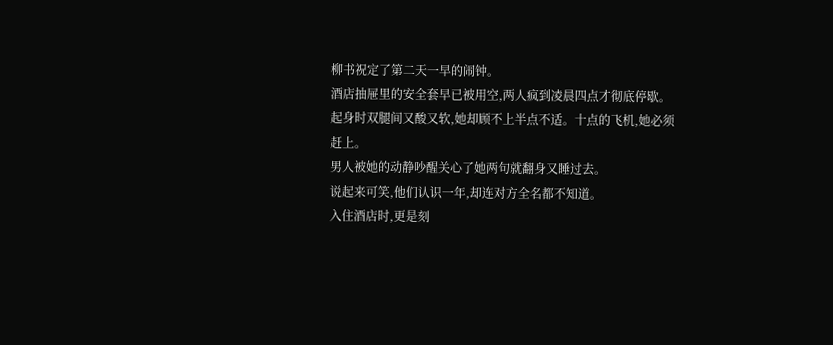柳书祝定了第二天一早的闹钟。
酒店抽屉里的安全套早已被用空,两人疯到凌晨四点才彻底停歇。
起身时双腿间又酸又软,她却顾不上半点不适。十点的飞机,她必须赶上。
男人被她的动静吵醒关心了她两句就翻身又睡过去。
说起来可笑,他们认识一年,却连对方全名都不知道。
入住酒店时,更是刻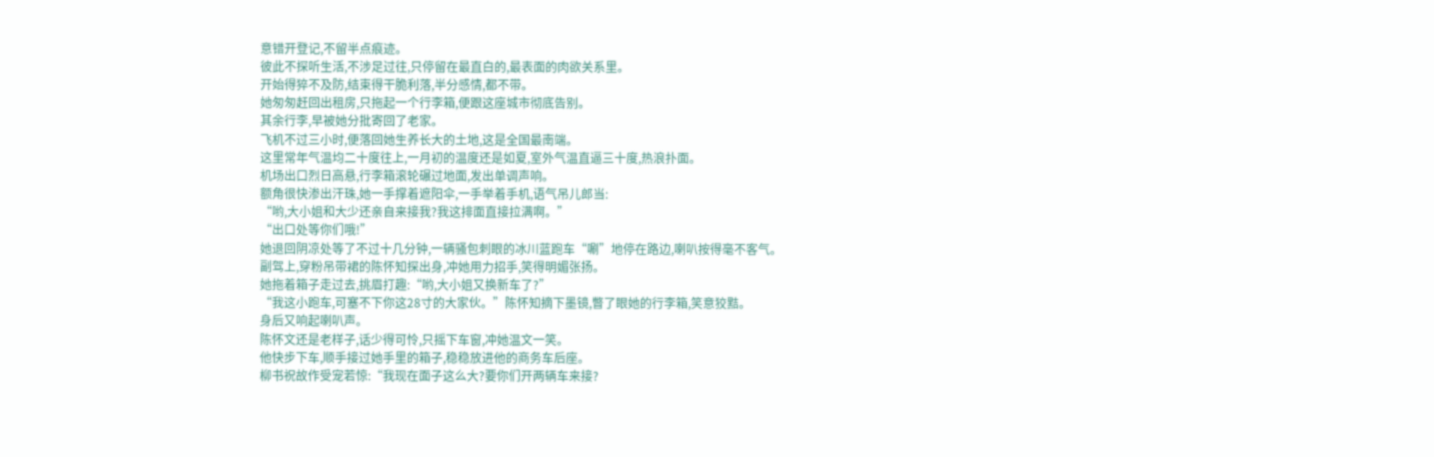意错开登记,不留半点痕迹。
彼此不探听生活,不涉足过往,只停留在最直白的,最表面的肉欲关系里。
开始得猝不及防,结束得干脆利落,半分感情,都不带。
她匆匆赶回出租房,只拖起一个行李箱,便跟这座城市彻底告别。
其余行李,早被她分批寄回了老家。
飞机不过三小时,便落回她生养长大的土地,这是全国最南端。
这里常年气温均二十度往上,一月初的温度还是如夏,室外气温直逼三十度,热浪扑面。
机场出口烈日高悬,行李箱滚轮碾过地面,发出单调声响。
额角很快渗出汗珠,她一手撑着遮阳伞,一手举着手机,语气吊儿郎当:
“哟,大小姐和大少还亲自来接我?我这排面直接拉满啊。”
“出口处等你们哦!”
她退回阴凉处等了不过十几分钟,一辆骚包刺眼的冰川蓝跑车“唰”地停在路边,喇叭按得毫不客气。
副驾上,穿粉吊带裙的陈怀知探出身,冲她用力招手,笑得明媚张扬。
她拖着箱子走过去,挑眉打趣:“哟,大小姐又换新车了?”
“我这小跑车,可塞不下你这28寸的大家伙。”陈怀知摘下墨镜,瞥了眼她的行李箱,笑意狡黠。
身后又响起喇叭声。
陈怀文还是老样子,话少得可怜,只摇下车窗,冲她温文一笑。
他快步下车,顺手接过她手里的箱子,稳稳放进他的商务车后座。
柳书祝故作受宠若惊:“我现在面子这么大?要你们开两辆车来接?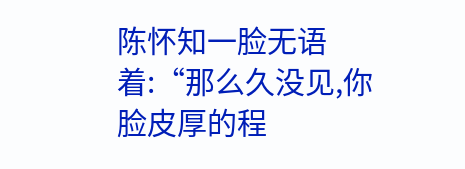陈怀知一脸无语着:“那么久没见,你脸皮厚的程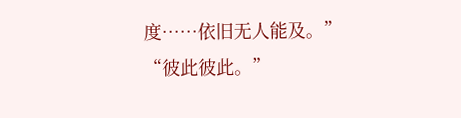度……依旧无人能及。”
“彼此彼此。”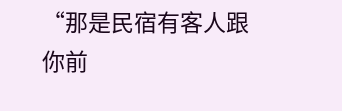“那是民宿有客人跟你前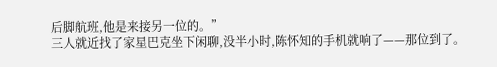后脚航班,他是来接另一位的。”
三人就近找了家星巴克坐下闲聊,没半小时,陈怀知的手机就响了——那位到了。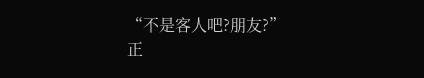“不是客人吧?朋友?”
正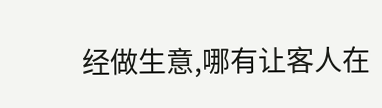经做生意,哪有让客人在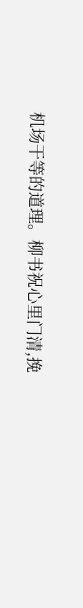机场干等的道理。柳书祝心里门清,挽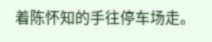着陈怀知的手往停车场走。